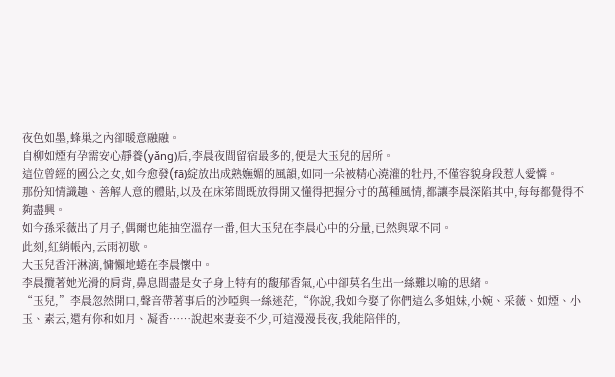夜色如墨,蜂巢之內卻暖意融融。
自柳如煙有孕需安心靜養(yǎng)后,李晨夜間留宿最多的,便是大玉兒的居所。
這位曾經的國公之女,如今愈發(fā)綻放出成熟嫵媚的風韻,如同一朵被精心澆灌的牡丹,不僅容貌身段惹人愛憐。
那份知情識趣、善解人意的體貼,以及在床笫間既放得開又懂得把握分寸的萬種風情,都讓李晨深陷其中,每每都覺得不夠盡興。
如今孫采薇出了月子,偶爾也能抽空溫存一番,但大玉兒在李晨心中的分量,已然與眾不同。
此刻,紅綃帳內,云雨初歇。
大玉兒香汗淋漓,慵懶地蜷在李晨懷中。
李晨攬著她光滑的肩背,鼻息間盡是女子身上特有的馥郁香氣,心中卻莫名生出一絲難以喻的思緒。
“玉兒,”李晨忽然開口,聲音帶著事后的沙啞與一絲迷茫,“你說,我如今娶了你們這么多姐妹,小婉、采薇、如煙、小玉、素云,還有你和如月、凝香……說起來妻妾不少,可這漫漫長夜,我能陪伴的,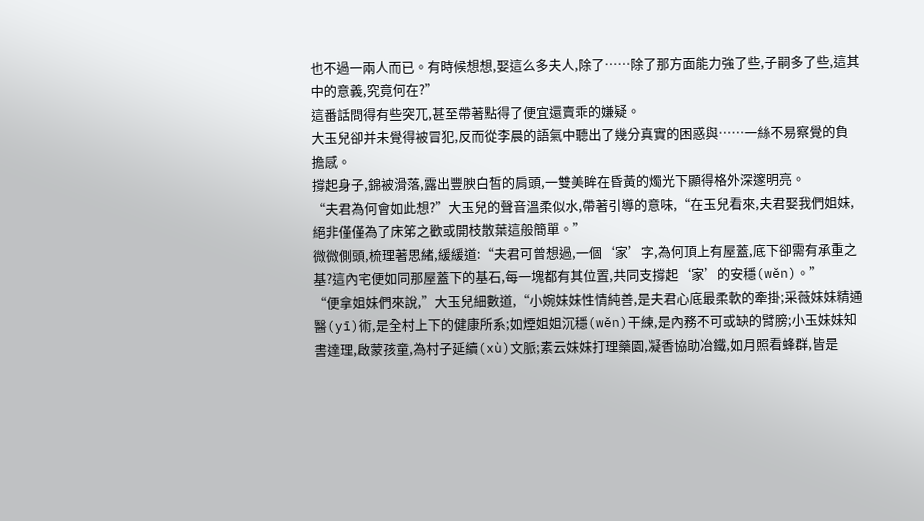也不過一兩人而已。有時候想想,娶這么多夫人,除了……除了那方面能力強了些,子嗣多了些,這其中的意義,究竟何在?”
這番話問得有些突兀,甚至帶著點得了便宜還賣乖的嫌疑。
大玉兒卻并未覺得被冒犯,反而從李晨的語氣中聽出了幾分真實的困惑與……一絲不易察覺的負擔感。
撐起身子,錦被滑落,露出豐腴白皙的肩頭,一雙美眸在昏黃的燭光下顯得格外深邃明亮。
“夫君為何會如此想?”大玉兒的聲音溫柔似水,帶著引導的意味,“在玉兒看來,夫君娶我們姐妹,絕非僅僅為了床笫之歡或開枝散葉這般簡單。”
微微側頭,梳理著思緒,緩緩道:“夫君可曾想過,一個‘家’字,為何頂上有屋蓋,底下卻需有承重之基?這內宅便如同那屋蓋下的基石,每一塊都有其位置,共同支撐起‘家’的安穩(wěn)。”
“便拿姐妹們來說,”大玉兒細數道,“小婉妹妹性情純善,是夫君心底最柔軟的牽掛;采薇妹妹精通醫(yī)術,是全村上下的健康所系;如煙姐姐沉穩(wěn)干練,是內務不可或缺的臂膀;小玉妹妹知書達理,啟蒙孩童,為村子延續(xù)文脈;素云妹妹打理藥園,凝香協助冶鐵,如月照看蜂群,皆是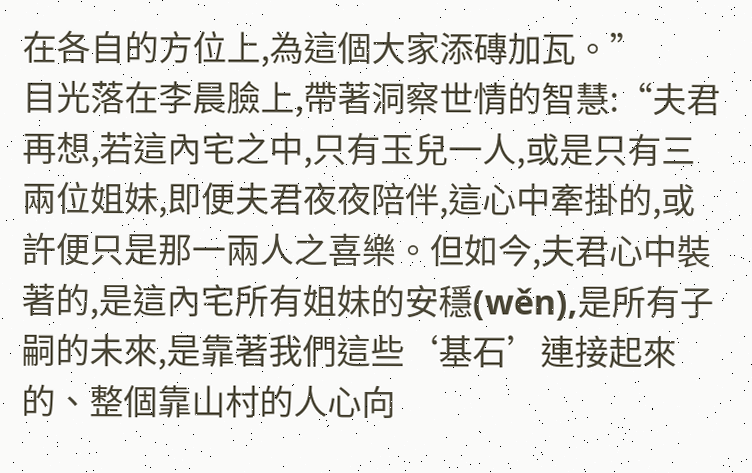在各自的方位上,為這個大家添磚加瓦。”
目光落在李晨臉上,帶著洞察世情的智慧:“夫君再想,若這內宅之中,只有玉兒一人,或是只有三兩位姐妹,即便夫君夜夜陪伴,這心中牽掛的,或許便只是那一兩人之喜樂。但如今,夫君心中裝著的,是這內宅所有姐妹的安穩(wěn),是所有子嗣的未來,是靠著我們這些‘基石’連接起來的、整個靠山村的人心向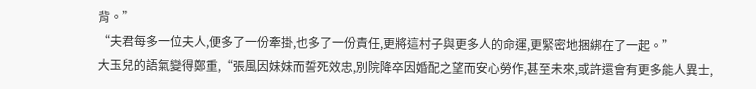背。”
“夫君每多一位夫人,便多了一份牽掛,也多了一份責任,更將這村子與更多人的命運,更緊密地捆綁在了一起。”
大玉兒的語氣變得鄭重,“張風因妹妹而誓死效忠,別院降卒因婚配之望而安心勞作,甚至未來,或許還會有更多能人異士,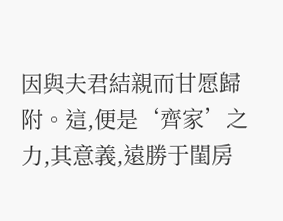因與夫君結親而甘愿歸附。這,便是‘齊家’之力,其意義,遠勝于閨房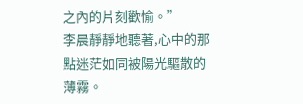之內的片刻歡愉。”
李晨靜靜地聽著,心中的那點迷茫如同被陽光驅散的薄霧。